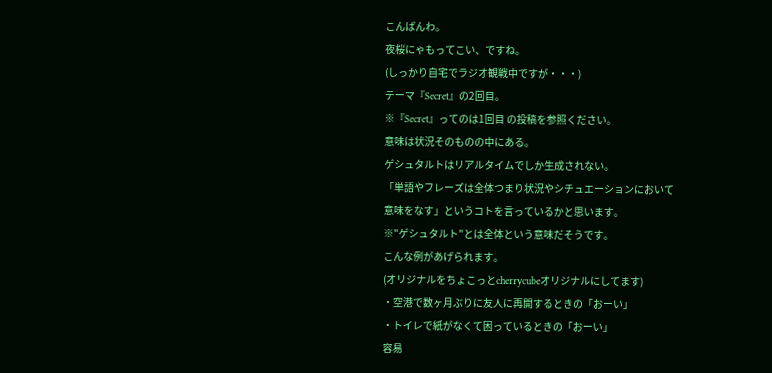こんばんわ。
夜桜にゃもってこい、ですね。
(しっかり自宅でラジオ観戦中ですが・・・)
テーマ『Secret』の2回目。
※『Secret』ってのは1回目 の投稿を参照ください。
意味は状況そのものの中にある。
ゲシュタルトはリアルタイムでしか生成されない。
「単語やフレーズは全体つまり状況やシチュエーションにおいて
意味をなす」というコトを言っているかと思います。
※"ゲシュタルト"とは全体という意味だそうです。
こんな例があげられます。
(オリジナルをちょこっとcherrycubeオリジナルにしてます)
・空港で数ヶ月ぶりに友人に再開するときの「おーい」
・トイレで紙がなくて困っているときの「おーい」
容易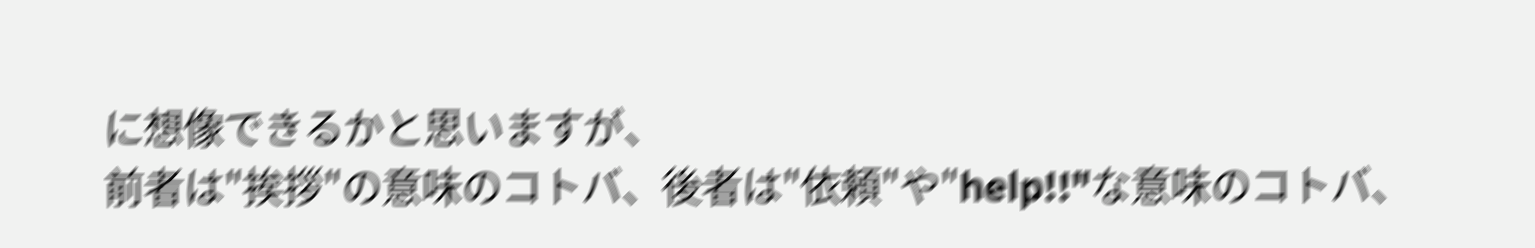に想像できるかと思いますが、
前者は"挨拶"の意味のコトバ、後者は"依頼"や"help!!"な意味のコトバ、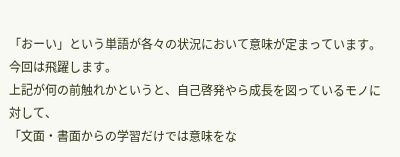「おーい」という単語が各々の状況において意味が定まっています。
今回は飛躍します。
上記が何の前触れかというと、自己啓発やら成長を図っているモノに対して、
「文面・書面からの学習だけでは意味をな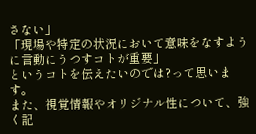さない」
「現場や特定の状況において意味をなすように言動にうつすコトが重要」
というコトを伝えたいのでは?って思います。
また、視覚情報やオリジナル性について、強く記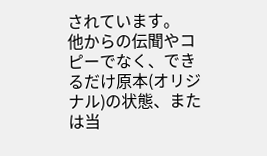されています。
他からの伝聞やコピーでなく、できるだけ原本(オリジナル)の状態、または当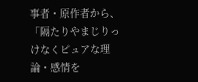事者・原作者から、
「隔たりやまじりっけなくピュアな理論・感情を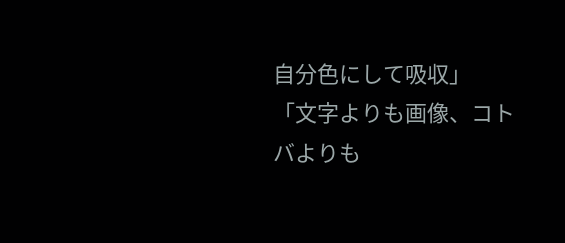自分色にして吸収」
「文字よりも画像、コトバよりも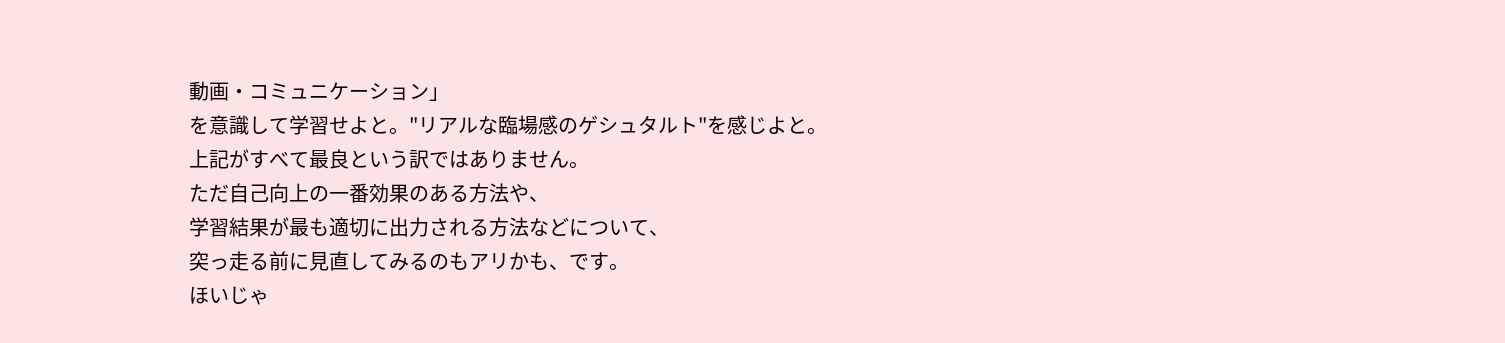動画・コミュニケーション」
を意識して学習せよと。"リアルな臨場感のゲシュタルト"を感じよと。
上記がすべて最良という訳ではありません。
ただ自己向上の一番効果のある方法や、
学習結果が最も適切に出力される方法などについて、
突っ走る前に見直してみるのもアリかも、です。
ほいじゃ